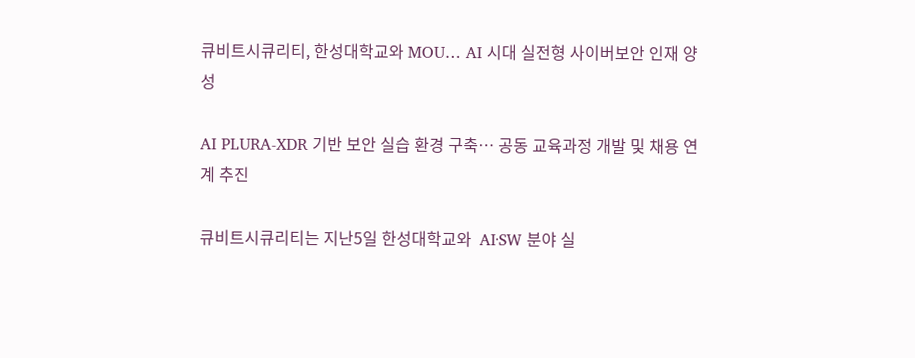큐비트시큐리티, 한성대학교와 MOU… AI 시대 실전형 사이버보안 인재 양성

AI PLURA-XDR 기반 보안 실습 환경 구축… 공동 교육과정 개발 및 채용 연계 추진

큐비트시큐리티는 지난5일 한성대학교와  AI·SW 분야 실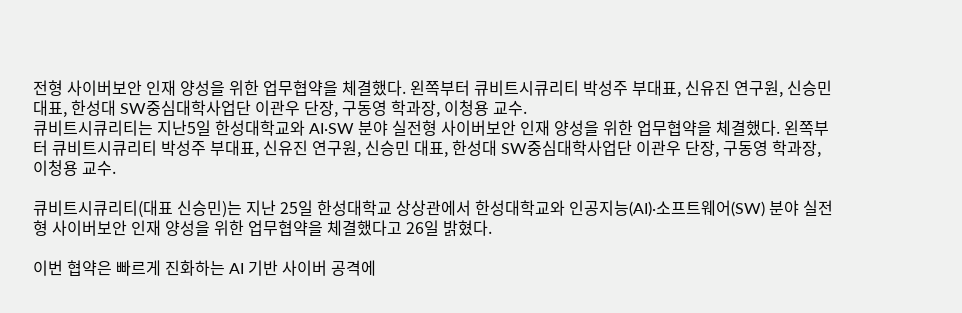전형 사이버보안 인재 양성을 위한 업무협약을 체결했다. 왼쪽부터 큐비트시큐리티 박성주 부대표, 신유진 연구원, 신승민 대표, 한성대 SW중심대학사업단 이관우 단장, 구동영 학과장, 이청용 교수.
큐비트시큐리티는 지난5일 한성대학교와 AI·SW 분야 실전형 사이버보안 인재 양성을 위한 업무협약을 체결했다. 왼쪽부터 큐비트시큐리티 박성주 부대표, 신유진 연구원, 신승민 대표, 한성대 SW중심대학사업단 이관우 단장, 구동영 학과장, 이청용 교수.

큐비트시큐리티(대표 신승민)는 지난 25일 한성대학교 상상관에서 한성대학교와 인공지능(AI)·소프트웨어(SW) 분야 실전형 사이버보안 인재 양성을 위한 업무협약을 체결했다고 26일 밝혔다.

이번 협약은 빠르게 진화하는 AI 기반 사이버 공격에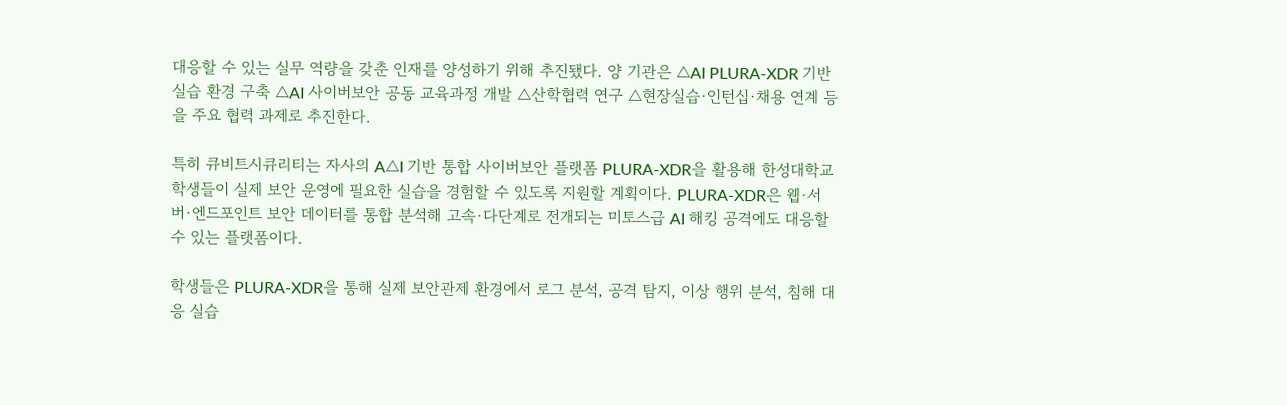대응할 수 있는 실무 역량을 갖춘 인재를 양성하기 위해 추진됐다. 양 기관은 △AI PLURA-XDR 기반 실습 환경 구축 △AI 사이버보안 공동 교육과정 개발 △산학협력 연구 △현장실습·인턴십·채용 연계 등을 주요 협력 과제로 추진한다.

특히 큐비트시큐리티는 자사의 A△I 기반 통합 사이버보안 플랫폼 PLURA-XDR을 활용해 한성대학교 학생들이 실제 보안 운영에 필요한 실습을 경험할 수 있도록 지원할 계획이다. PLURA-XDR은 웹·서버·엔드포인트 보안 데이터를 통합 분석해 고속·다단계로 전개되는 미토스급 AI 해킹 공격에도 대응할 수 있는 플랫폼이다.

학생들은 PLURA-XDR을 통해 실제 보안관제 환경에서 로그 분석, 공격 탐지, 이상 행위 분석, 침해 대응 실습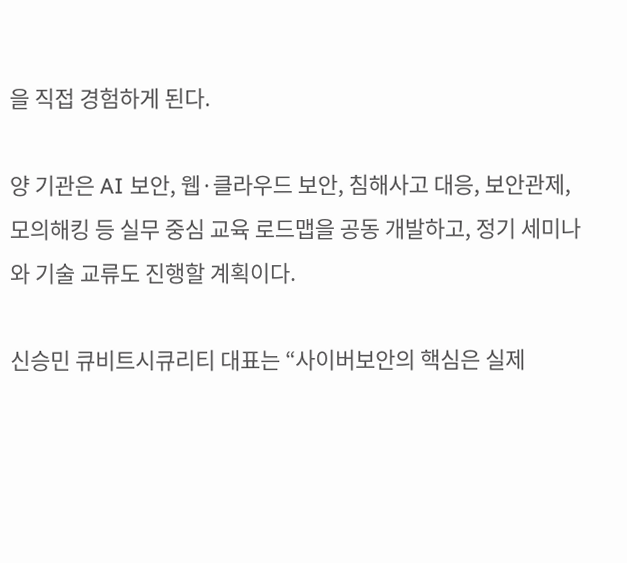을 직접 경험하게 된다.

양 기관은 AI 보안, 웹·클라우드 보안, 침해사고 대응, 보안관제, 모의해킹 등 실무 중심 교육 로드맵을 공동 개발하고, 정기 세미나와 기술 교류도 진행할 계획이다.

신승민 큐비트시큐리티 대표는 “사이버보안의 핵심은 실제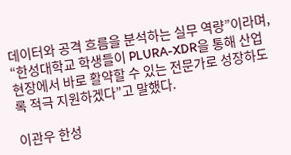데이터와 공격 흐름을 분석하는 실무 역량”이라며, “한성대학교 학생들이 PLURA-XDR을 통해 산업 현장에서 바로 활약할 수 있는 전문가로 성장하도록 적극 지원하겠다”고 말했다.

이관우 한성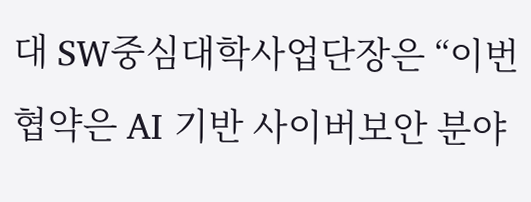대 SW중심대학사업단장은 “이번 협약은 AI 기반 사이버보안 분야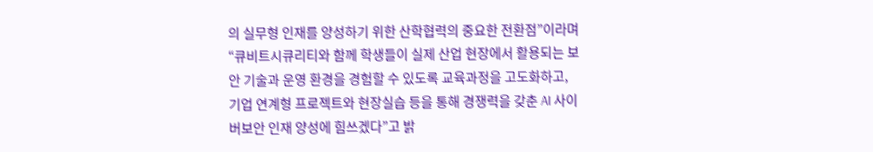의 실무형 인재를 양성하기 위한 산학협력의 중요한 전환점”이라며 “큐비트시큐리티와 함께 학생들이 실제 산업 현장에서 활용되는 보안 기술과 운영 환경을 경험할 수 있도록 교육과정을 고도화하고, 기업 연계형 프로젝트와 현장실습 등을 통해 경쟁력을 갖춘 AI 사이버보안 인재 양성에 힘쓰겠다”고 밝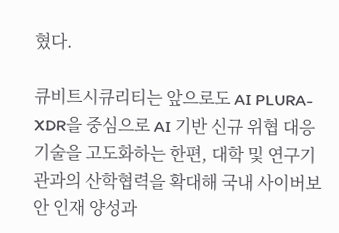혔다.

큐비트시큐리티는 앞으로도 AI PLURA-XDR을 중심으로 AI 기반 신규 위협 대응 기술을 고도화하는 한편, 대학 및 연구기관과의 산학협력을 확대해 국내 사이버보안 인재 양성과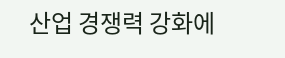산업 경쟁력 강화에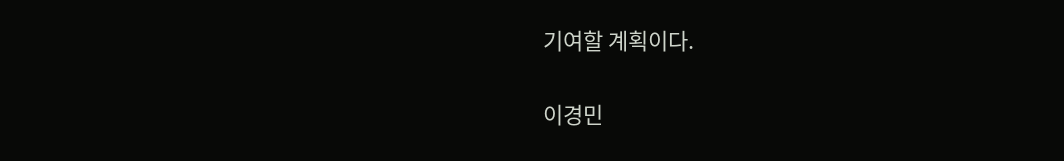기여할 계획이다.

이경민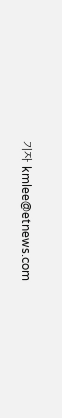기자 kmlee@etnews.com